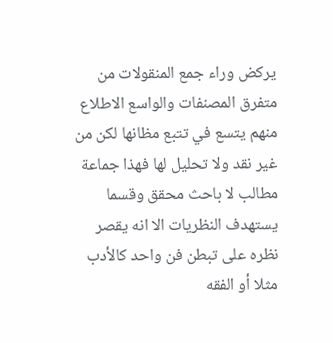يركض وراء جمع المنقولات من متفرق المصنفات والواسع الاطلاع منهم يتسع في تتبع مظانها لكن من غير نقد ولا تحليل لها فهذا جماعة مطالب لا باحث محقق وقسما يستهدف النظريات الا انه يقصر نظره على تبطن فن واحد كالأدب مثلا أو الفقه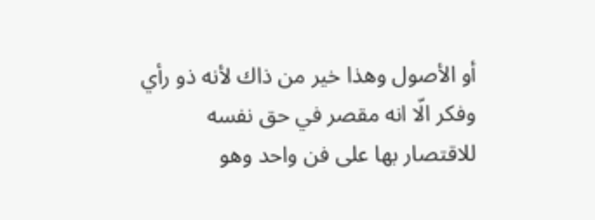أو الأصول وهذا خير من ذاك لأنه ذو رأي وفكر الّا انه مقصر في حق نفسه للاقتصار بها على فن واحد وهو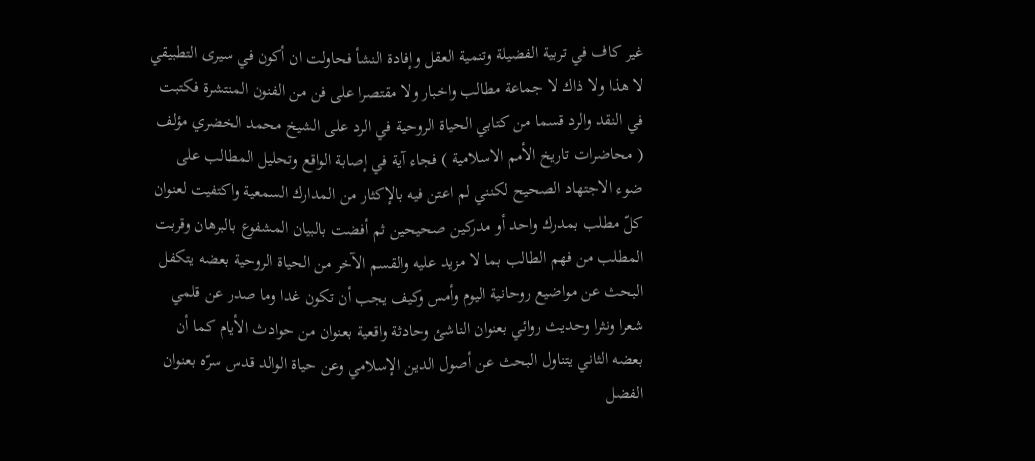غير كاف في تربية الفضيلة وتنمية العقل وإفادة النشأ فحاولت ان أكون في سيرى التطبيقي لا هذا ولا ذاك لا جماعة مطالب واخبار ولا مقتصرا على فن من الفنون المنتشرة فكتبت في النقد والرد قسما من كتابي الحياة الروحية في الرد على الشيخ محمد الخضري مؤلف ( محاضرات تاريخ الأمم الاسلامية ) فجاء آية في إصابة الواقع وتحليل المطالب على ضوء الاجتهاد الصحيح لكنني لم اعتن فيه بالإكثار من المدارك السمعية واكتفيت لعنوان كلّ مطلب بمدرك واحد أو مدركين صحيحين ثم أفضت بالبيان المشفوع بالبرهان وقربت المطلب من فهم الطالب بما لا مزيد عليه والقسم الآخر من الحياة الروحية بعضه يتكفل البحث عن مواضيع روحانية اليوم وأمس وكيف يجب أن تكون غدا وما صدر عن قلمي شعرا ونثرا وحديث روائي بعنوان الناشئ وحادثة واقعية بعنوان من حوادث الأيام كما أن بعضه الثاني يتناول البحث عن أصول الدين الإسلامي وعن حياة الوالد قدس سرّه بعنوان الفضل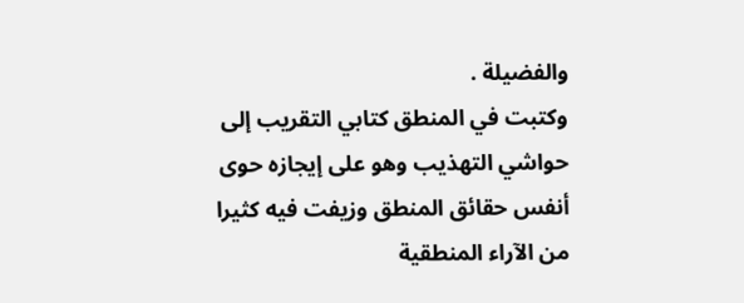والفضيلة .
وكتبت في المنطق كتابي التقريب إلى حواشي التهذيب وهو على إيجازه حوى أنفس حقائق المنطق وزيفت فيه كثيرا من الآراء المنطقية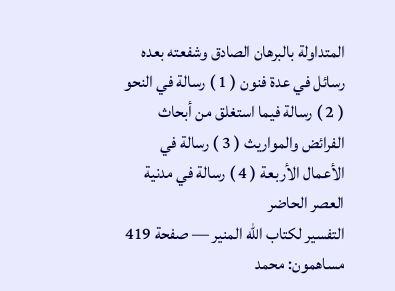المتداولة بالبرهان الصادق وشفعته بعده رسائل في عدة فنون ( 1 ) رسالة في النحو ( 2 ) رسالة فيما استغلق من أبحاث الفرائض والمواريث ( 3 ) رسالة في الأعمال الأربعة ( 4 ) رسالة في مدنية العصر الحاضر
التفسير لكتاب الله المنير — صفحة 419
مساهمون: محمد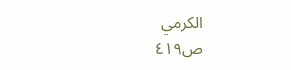الكرمي
ص٤١٩